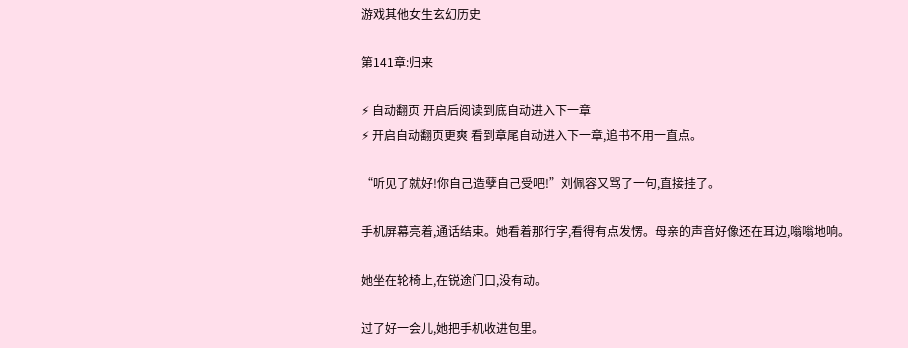游戏其他女生玄幻历史

第141章:归来

⚡ 自动翻页 开启后阅读到底自动进入下一章
⚡ 开启自动翻页更爽 看到章尾自动进入下一章,追书不用一直点。

“听见了就好!你自己造孽自己受吧!”刘佩容又骂了一句,直接挂了。

手机屏幕亮着,通话结束。她看着那行字,看得有点发愣。母亲的声音好像还在耳边,嗡嗡地响。

她坐在轮椅上,在锐途门口,没有动。

过了好一会儿,她把手机收进包里。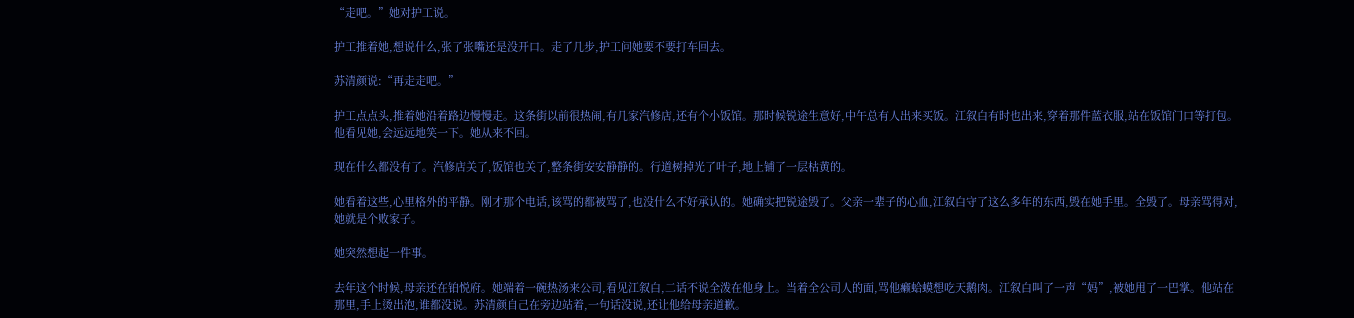“走吧。”她对护工说。

护工推着她,想说什么,张了张嘴还是没开口。走了几步,护工问她要不要打车回去。

苏清颜说:“再走走吧。”

护工点点头,推着她沿着路边慢慢走。这条街以前很热闹,有几家汽修店,还有个小饭馆。那时候锐途生意好,中午总有人出来买饭。江叙白有时也出来,穿着那件蓝衣服,站在饭馆门口等打包。他看见她,会远远地笑一下。她从来不回。

现在什么都没有了。汽修店关了,饭馆也关了,整条街安安静静的。行道树掉光了叶子,地上铺了一层枯黄的。

她看着这些,心里格外的平静。刚才那个电话,该骂的都被骂了,也没什么不好承认的。她确实把锐途毁了。父亲一辈子的心血,江叙白守了这么多年的东西,毁在她手里。全毁了。母亲骂得对,她就是个败家子。

她突然想起一件事。

去年这个时候,母亲还在铂悦府。她端着一碗热汤来公司,看见江叙白,二话不说全泼在他身上。当着全公司人的面,骂他癞蛤蟆想吃天鹅肉。江叙白叫了一声“妈”,被她甩了一巴掌。他站在那里,手上烫出泡,谁都没说。苏清颜自己在旁边站着,一句话没说,还让他给母亲道歉。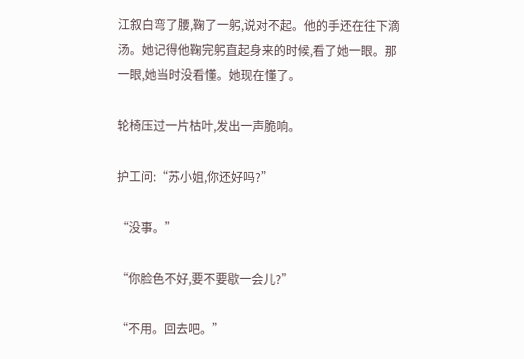江叙白弯了腰,鞠了一躬,说对不起。他的手还在往下滴汤。她记得他鞠完躬直起身来的时候,看了她一眼。那一眼,她当时没看懂。她现在懂了。

轮椅压过一片枯叶,发出一声脆响。

护工问:“苏小姐,你还好吗?”

“没事。”

“你脸色不好,要不要歇一会儿?”

“不用。回去吧。”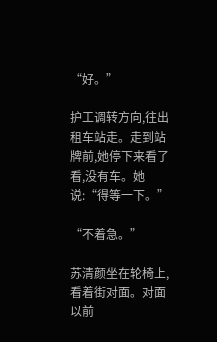“好。”

护工调转方向,往出租车站走。走到站牌前,她停下来看了看,没有车。她说:“得等一下。”

“不着急。”

苏清颜坐在轮椅上,看着街对面。对面以前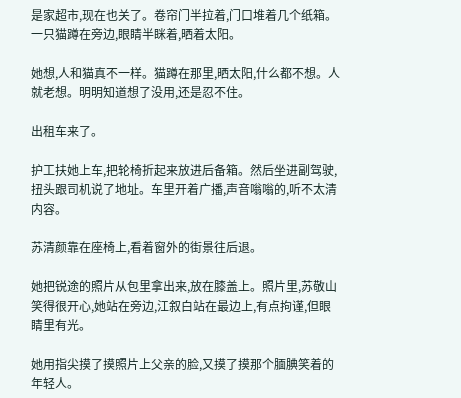是家超市,现在也关了。卷帘门半拉着,门口堆着几个纸箱。一只猫蹲在旁边,眼睛半眯着,晒着太阳。

她想,人和猫真不一样。猫蹲在那里,晒太阳,什么都不想。人就老想。明明知道想了没用,还是忍不住。

出租车来了。

护工扶她上车,把轮椅折起来放进后备箱。然后坐进副驾驶,扭头跟司机说了地址。车里开着广播,声音嗡嗡的,听不太清内容。

苏清颜靠在座椅上,看着窗外的街景往后退。

她把锐途的照片从包里拿出来,放在膝盖上。照片里,苏敬山笑得很开心,她站在旁边,江叙白站在最边上,有点拘谨,但眼睛里有光。

她用指尖摸了摸照片上父亲的脸,又摸了摸那个腼腆笑着的年轻人。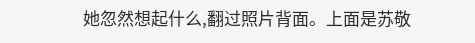她忽然想起什么,翻过照片背面。上面是苏敬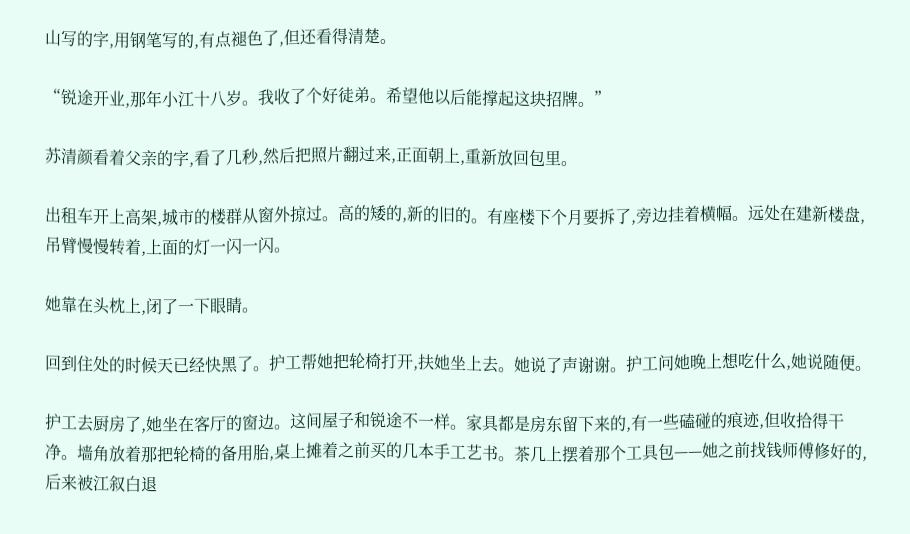山写的字,用钢笔写的,有点褪色了,但还看得清楚。

“锐途开业,那年小江十八岁。我收了个好徒弟。希望他以后能撑起这块招牌。”

苏清颜看着父亲的字,看了几秒,然后把照片翻过来,正面朝上,重新放回包里。

出租车开上高架,城市的楼群从窗外掠过。高的矮的,新的旧的。有座楼下个月要拆了,旁边挂着横幅。远处在建新楼盘,吊臂慢慢转着,上面的灯一闪一闪。

她靠在头枕上,闭了一下眼睛。

回到住处的时候天已经快黑了。护工帮她把轮椅打开,扶她坐上去。她说了声谢谢。护工问她晚上想吃什么,她说随便。

护工去厨房了,她坐在客厅的窗边。这间屋子和锐途不一样。家具都是房东留下来的,有一些磕碰的痕迹,但收拾得干净。墙角放着那把轮椅的备用胎,桌上摊着之前买的几本手工艺书。茶几上摆着那个工具包——她之前找钱师傅修好的,后来被江叙白退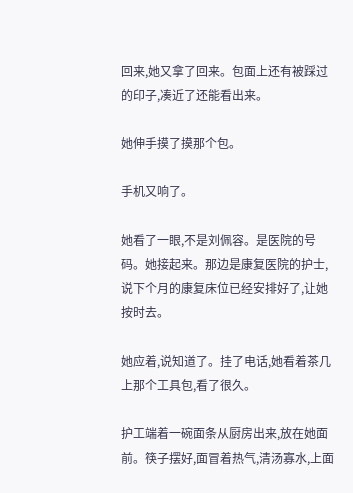回来,她又拿了回来。包面上还有被踩过的印子,凑近了还能看出来。

她伸手摸了摸那个包。

手机又响了。

她看了一眼,不是刘佩容。是医院的号码。她接起来。那边是康复医院的护士,说下个月的康复床位已经安排好了,让她按时去。

她应着,说知道了。挂了电话,她看着茶几上那个工具包,看了很久。

护工端着一碗面条从厨房出来,放在她面前。筷子摆好,面冒着热气,清汤寡水,上面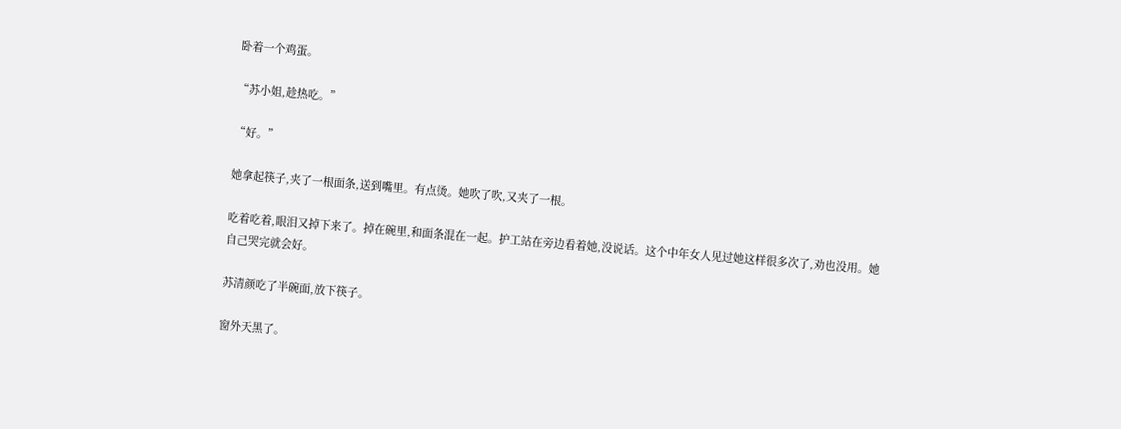卧着一个鸡蛋。

“苏小姐,趁热吃。”

“好。”

她拿起筷子,夹了一根面条,送到嘴里。有点烫。她吹了吹,又夹了一根。

吃着吃着,眼泪又掉下来了。掉在碗里,和面条混在一起。护工站在旁边看着她,没说话。这个中年女人见过她这样很多次了,劝也没用。她自己哭完就会好。

苏清颜吃了半碗面,放下筷子。

窗外天黑了。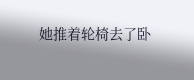她推着轮椅去了卧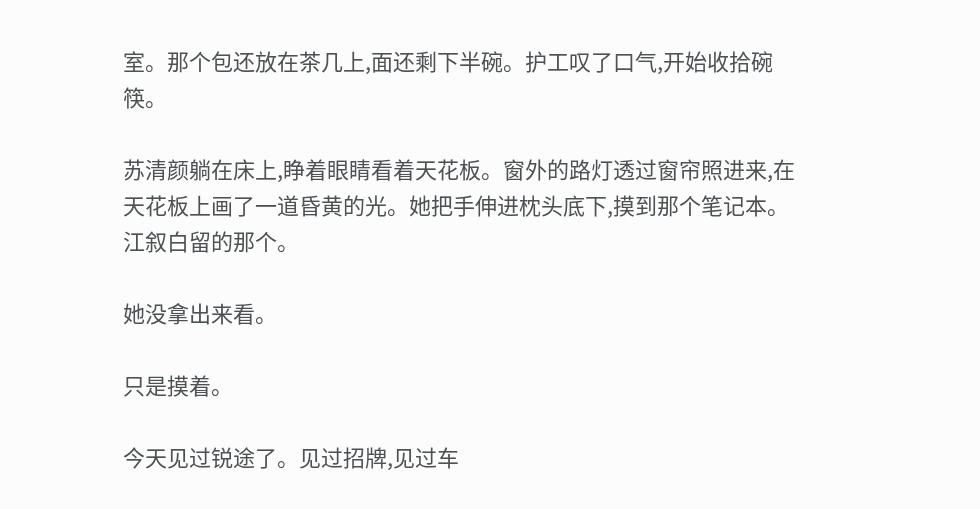室。那个包还放在茶几上,面还剩下半碗。护工叹了口气,开始收拾碗筷。

苏清颜躺在床上,睁着眼睛看着天花板。窗外的路灯透过窗帘照进来,在天花板上画了一道昏黄的光。她把手伸进枕头底下,摸到那个笔记本。江叙白留的那个。

她没拿出来看。

只是摸着。

今天见过锐途了。见过招牌,见过车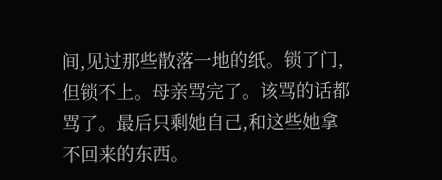间,见过那些散落一地的纸。锁了门,但锁不上。母亲骂完了。该骂的话都骂了。最后只剩她自己,和这些她拿不回来的东西。